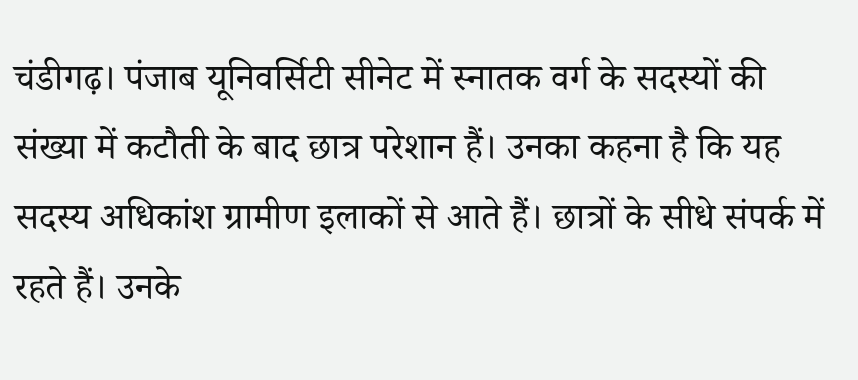चंडीगढ़। पंजाब यूनिवर्सिटी सीनेट में स्नातक वर्ग के सदस्यों की संख्या में कटौती के बाद छात्र परेशान हैं। उनका कहना है कि यह सदस्य अधिकांश ग्रामीण इलाकों से आते हैं। छात्रों के सीधे संपर्क में रहते हैं। उनके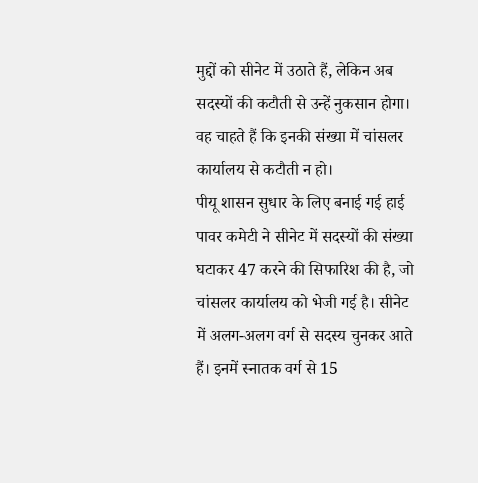मुद्दों को सीनेट में उठाते हैं, लेकिन अब सदस्यों की कटौती से उन्हें नुकसान होगा। वह चाहते हैं कि इनकी संख्या में चांसलर कार्यालय से कटौती न हो।
पीयू शासन सुधार के लिए बनाई गई हाई पावर कमेटी ने सीनेट में सदस्यों की संख्या घटाकर 47 करने की सिफारिश की है, जो चांसलर कार्यालय को भेजी गई है। सीनेट में अलग-अलग वर्ग से सदस्य चुनकर आते हैं। इनमें स्नातक वर्ग से 15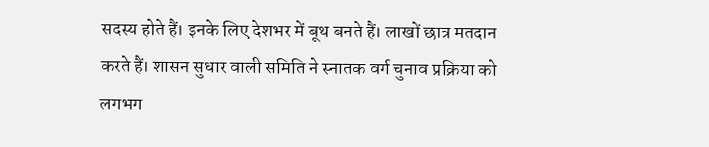सदस्य होते हैं। इनके लिए देशभर में बूथ बनते हैं। लाखों छात्र मतदान करते हैं। शासन सुधार वाली समिति ने स्नातक वर्ग चुनाव प्रक्रिया को लगभग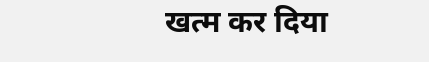खत्म कर दिया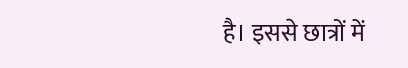है। इससे छात्रों में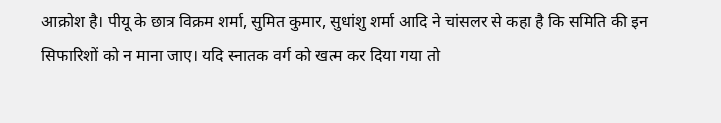आक्रोश है। पीयू के छात्र विक्रम शर्मा, सुमित कुमार, सुधांशु शर्मा आदि ने चांसलर से कहा है कि समिति की इन सिफारिशों को न माना जाए। यदि स्नातक वर्ग को खत्म कर दिया गया तो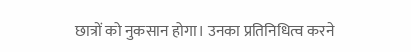छात्रों को नुकसान होगा। उनका प्रतिनिधित्व करने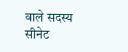वाले सदस्य सीनेट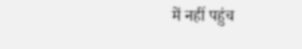में नहीं पहुंच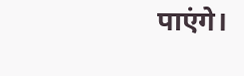पाएंगे।